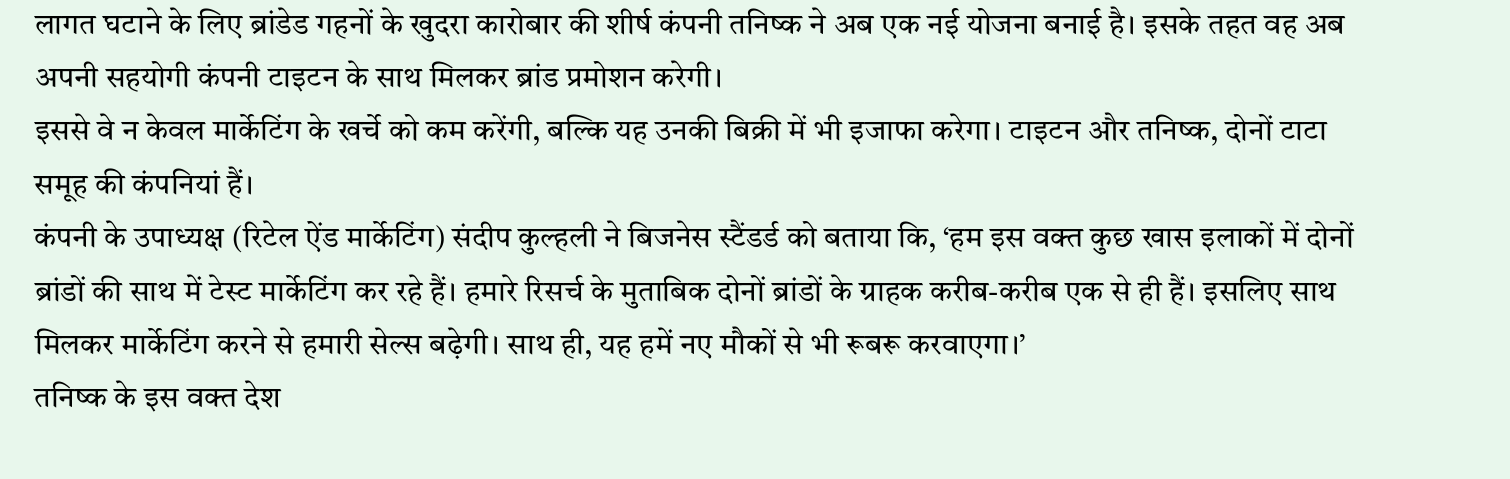लागत घटाने के लिए ब्रांडेड गहनों के खुदरा कारोबार की शीर्ष कंपनी तनिष्क ने अब एक नई योजना बनाई है। इसके तहत वह अब अपनी सहयोगी कंपनी टाइटन के साथ मिलकर ब्रांड प्रमोशन करेगी।
इससे वे न केवल मार्केटिंग के खर्चे को कम करेंगी, बल्कि यह उनकी बिक्री में भी इजाफा करेगा। टाइटन और तनिष्क, दोनों टाटा समूह की कंपनियां हैं।
कंपनी के उपाध्यक्ष (रिटेल ऐंड मार्केटिंग) संदीप कुल्हली ने बिजनेस स्टैंडर्ड को बताया कि, ‘हम इस वक्त कुछ खास इलाकों में दोनों ब्रांडों की साथ में टेस्ट मार्केटिंग कर रहे हैं। हमारे रिसर्च के मुताबिक दोनों ब्रांडों के ग्राहक करीब-करीब एक से ही हैं। इसलिए साथ मिलकर मार्केटिंग करने से हमारी सेल्स बढ़ेगी। साथ ही, यह हमें नए मौकों से भी रूबरू करवाएगा।’
तनिष्क के इस वक्त देश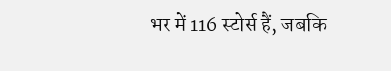भर में 116 स्टोर्स हैं, जबकि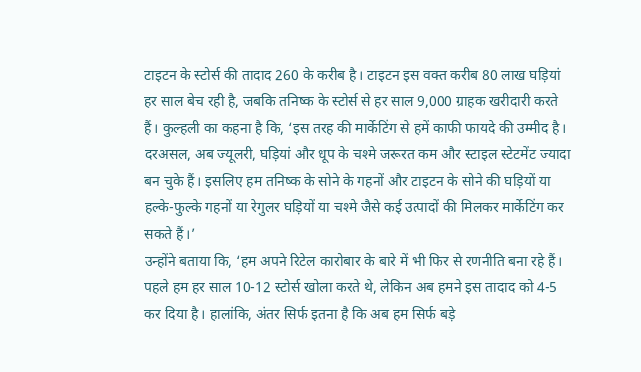टाइटन के स्टोर्स की तादाद 260 के करीब है। टाइटन इस वक्त करीब 80 लाख घड़ियां हर साल बेच रही है, जबकि तनिष्क के स्टोर्स से हर साल 9,000 ग्राहक खरीदारी करते हैं। कुल्हली का कहना है कि, ‘इस तरह की मार्केटिंग से हमें काफी फायदे की उम्मीद है।
दरअसल, अब ज्यूलरी, घड़ियां और धूप के चश्मे जरूरत कम और स्टाइल स्टेटमेंट ज्यादा बन चुके हैं। इसलिए हम तनिष्क के सोने के गहनों और टाइटन के सोने की घड़ियों या हल्के-फुल्के गहनों या रेगुलर घड़ियों या चश्मे जैसे कई उत्पादों की मिलकर मार्केटिंग कर सकते हैं।’
उन्होंने बताया कि, ‘हम अपने रिटेल कारोबार के बारे में भी फिर से रणनीति बना रहे हैं। पहले हम हर साल 10-12 स्टोर्स खोला करते थे, लेकिन अब हमने इस तादाद को 4-5 कर दिया है। हालांकि, अंतर सिर्फ इतना है कि अब हम सिर्फ बड़े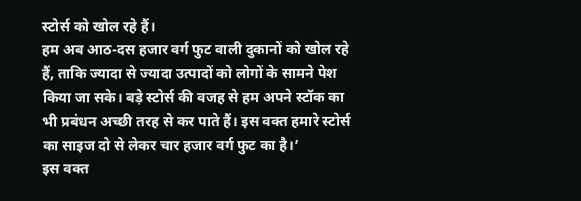स्टोर्स को खोल रहे हैं।
हम अब आठ-दस हजार वर्ग फुट वाली दुकानों को खोल रहे हैं, ताकि ज्यादा से ज्यादा उत्पादों को लोगों के सामने पेश किया जा सके। बड़े स्टोर्स की वजह से हम अपने स्टॉक का भी प्रबंधन अच्छी तरह से कर पाते हैं। इस वक्त हमारे स्टोर्स का साइज दो से लेकर चार हजार वर्ग फुट का है।’
इस वक्त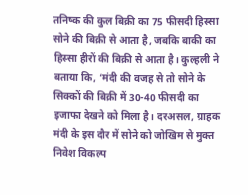तनिष्क की कुल बिक्री का 75 फीसदी हिस्सा सोने की बिक्री से आता है, जबकि बाकी का हिस्सा हीरों की बिक्री से आता है। कुल्हली ने बताया कि, ‘मंदी की वजह से तो सोने के सिक्कों की बिक्री में 30-40 फीसदी का इजाफा देखने को मिला है। दरअसल, ग्राहक मंदी के इस दौर में सोने को जोखिम से मुक्त निवेश विकल्प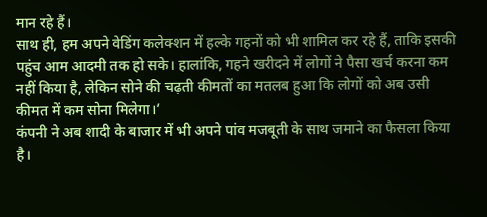मान रहे हैं।
साथ ही, हम अपने वेडिंग कलेक्शन में हल्के गहनों को भी शामिल कर रहे हैं, ताकि इसकी पहुंच आम आदमी तक हो सके। हालांकि, गहने खरीदने में लोगों ने पैसा खर्च करना कम नहीं किया है, लेकिन सोने की चढ़ती कीमतों का मतलब हुआ कि लोगों को अब उसी कीमत में कम सोना मिलेगा।’
कंपनी ने अब शादी के बाजार में भी अपने पांव मजबूती के साथ जमाने का फैसला किया है।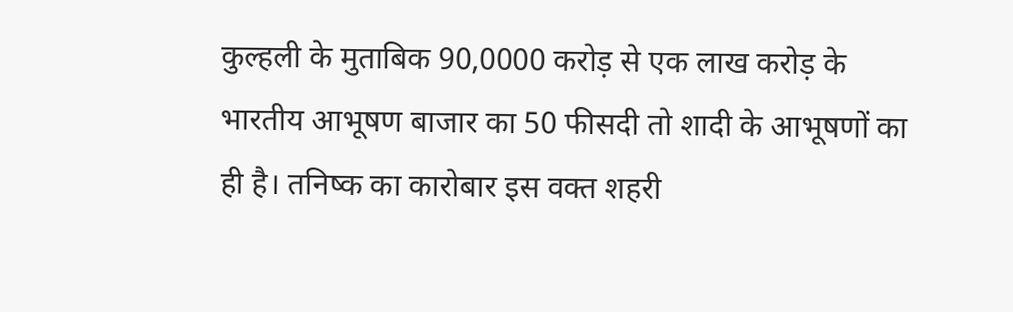कुल्हली के मुताबिक 90,0000 करोड़ से एक लाख करोड़ के भारतीय आभूषण बाजार का 50 फीसदी तो शादी के आभूषणों का ही है। तनिष्क का कारोबार इस वक्त शहरी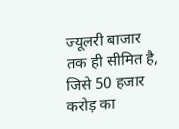ज्यूलरी बाजार तक ही सीमित है, जिसे 50 हजार करोड़ का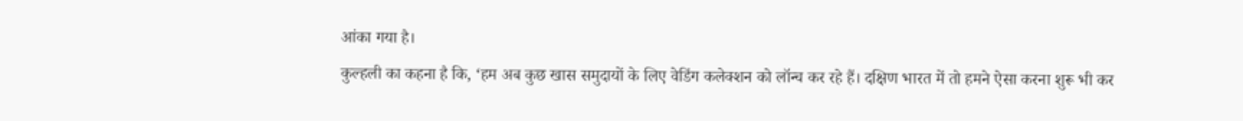आंका गया है।
कुल्हली का कहना है कि, ‘हम अब कुछ खास समुदायों के लिए वेडिंग कलेक्शन को लॉन्च कर रहे हैं। दक्षिण भारत में तो हमने ऐसा करना शुरू भी कर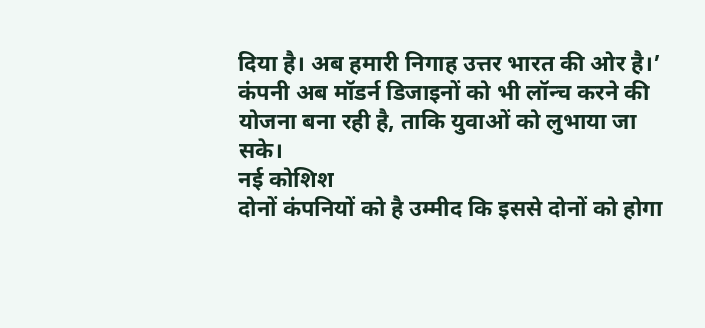दिया है। अब हमारी निगाह उत्तर भारत की ओर है।’ कंपनी अब मॉडर्न डिजाइनों को भी लॉन्च करने की योजना बना रही है, ताकि युवाओं को लुभाया जा सके।
नई कोशिश
दोनों कंपनियों को है उम्मीद कि इससे दोनों को होगा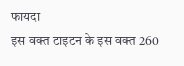फायदा
इस वक्त टाइटन के इस वक्त 260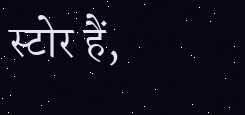स्टोर हैं,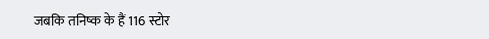जबकि तनिष्क के हैं 116 स्टोर